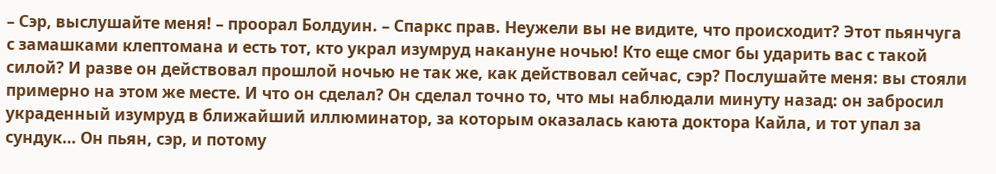– Сэр, выслушайте меня! – проорал Болдуин. – Спаркс прав. Неужели вы не видите, что происходит? Этот пьянчуга с замашками клептомана и есть тот, кто украл изумруд накануне ночью! Кто еще смог бы ударить вас с такой силой? И разве он действовал прошлой ночью не так же, как действовал сейчас, сэр? Послушайте меня: вы стояли примерно на этом же месте. И что он сделал? Он сделал точно то, что мы наблюдали минуту назад: он забросил украденный изумруд в ближайший иллюминатор, за которым оказалась каюта доктора Кайла, и тот упал за сундук… Он пьян, сэр, и потому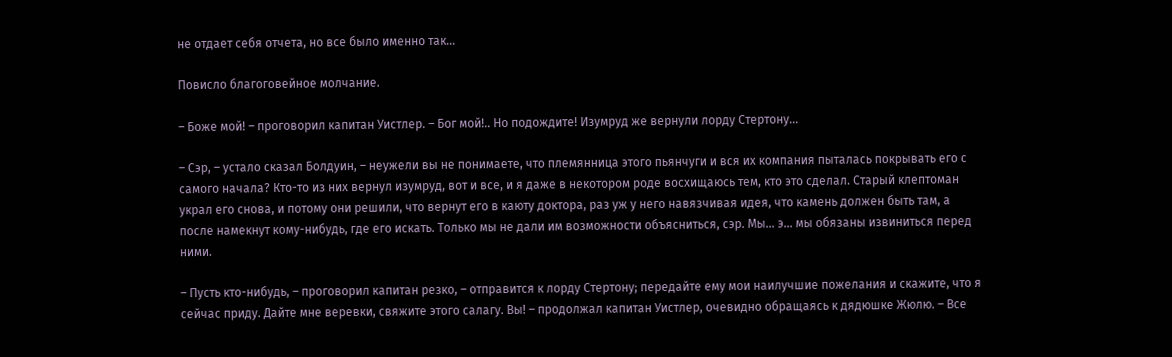не отдает себя отчета, но все было именно так…

Повисло благоговейное молчание.

– Боже мой! – проговорил капитан Уистлер. – Бог мой!.. Но подождите! Изумруд же вернули лорду Стертону…

– Сэр, – устало сказал Болдуин, – неужели вы не понимаете, что племянница этого пьянчуги и вся их компания пыталась покрывать его с самого начала? Кто-то из них вернул изумруд, вот и все, и я даже в некотором роде восхищаюсь тем, кто это сделал. Старый клептоман украл его снова, и потому они решили, что вернут его в каюту доктора, раз уж у него навязчивая идея, что камень должен быть там, а после намекнут кому-нибудь, где его искать. Только мы не дали им возможности объясниться, сэр. Мы… э… мы обязаны извиниться перед ними.

– Пусть кто-нибудь, – проговорил капитан резко, – отправится к лорду Стертону; передайте ему мои наилучшие пожелания и скажите, что я сейчас приду. Дайте мне веревки, свяжите этого салагу. Вы! – продолжал капитан Уистлер, очевидно обращаясь к дядюшке Жюлю. – Все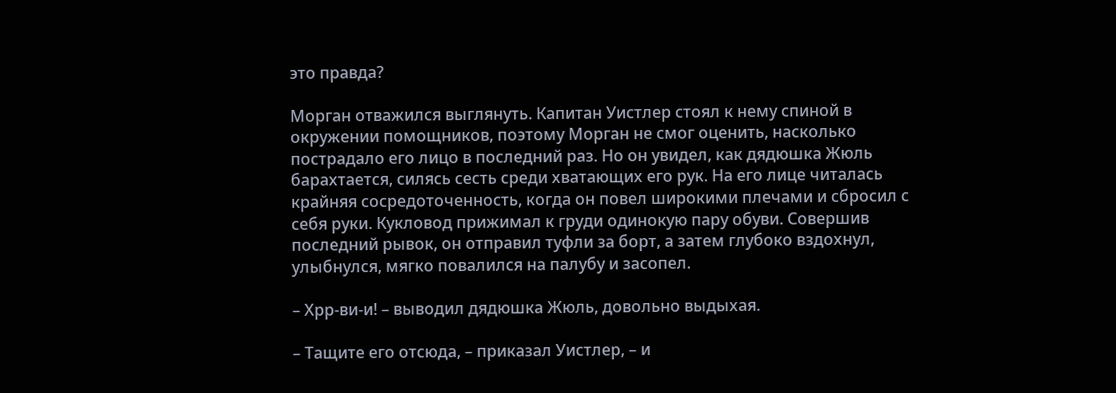это правда?

Морган отважился выглянуть. Капитан Уистлер стоял к нему спиной в окружении помощников, поэтому Морган не смог оценить, насколько пострадало его лицо в последний раз. Но он увидел, как дядюшка Жюль барахтается, силясь сесть среди хватающих его рук. На его лице читалась крайняя сосредоточенность, когда он повел широкими плечами и сбросил с себя руки. Кукловод прижимал к груди одинокую пару обуви. Совершив последний рывок, он отправил туфли за борт, а затем глубоко вздохнул, улыбнулся, мягко повалился на палубу и засопел.

– Хрр-ви-и! – выводил дядюшка Жюль, довольно выдыхая.

– Тащите его отсюда, – приказал Уистлер, – и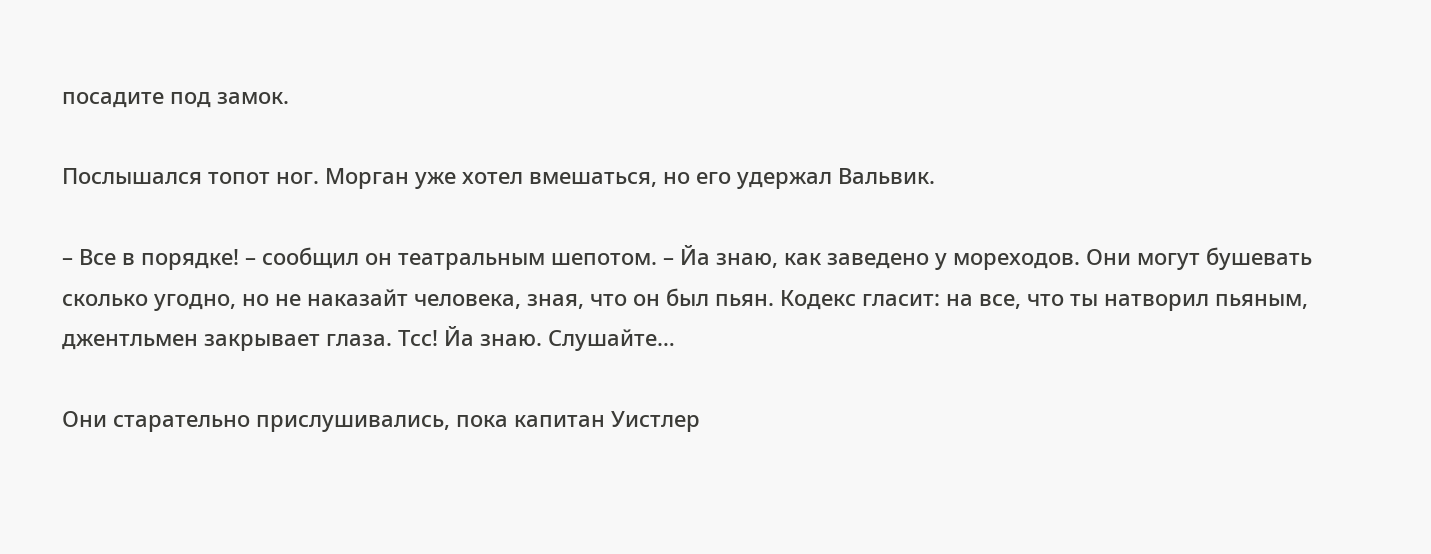посадите под замок.

Послышался топот ног. Морган уже хотел вмешаться, но его удержал Вальвик.

– Все в порядке! – сообщил он театральным шепотом. – Йа знаю, как заведено у мореходов. Они могут бушевать сколько угодно, но не наказайт человека, зная, что он был пьян. Кодекс гласит: на все, что ты натворил пьяным, джентльмен закрывает глаза. Тсс! Йа знаю. Слушайте…

Они старательно прислушивались, пока капитан Уистлер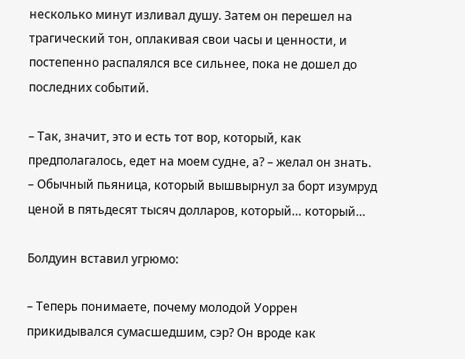несколько минут изливал душу. Затем он перешел на трагический тон, оплакивая свои часы и ценности, и постепенно распалялся все сильнее, пока не дошел до последних событий.

– Так, значит, это и есть тот вор, который, как предполагалось, едет на моем судне, а? – желал он знать. – Обычный пьяница, который вышвырнул за борт изумруд ценой в пятьдесят тысяч долларов, который… который…

Болдуин вставил угрюмо:

– Теперь понимаете, почему молодой Уоррен прикидывался сумасшедшим, сэр? Он вроде как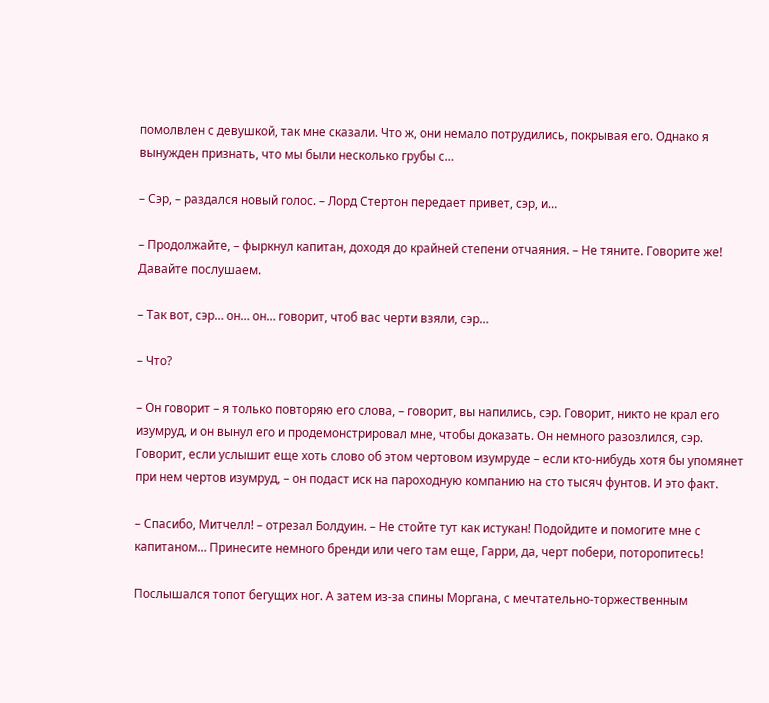помолвлен с девушкой, так мне сказали. Что ж, они немало потрудились, покрывая его. Однако я вынужден признать, что мы были несколько грубы с…

– Сэр, – раздался новый голос. – Лорд Стертон передает привет, сэр, и…

– Продолжайте, – фыркнул капитан, доходя до крайней степени отчаяния. – Не тяните. Говорите же! Давайте послушаем.

– Так вот, сэр… он… он… говорит, чтоб вас черти взяли, сэр…

– Что?

– Он говорит – я только повторяю его слова, – говорит, вы напились, сэр. Говорит, никто не крал его изумруд, и он вынул его и продемонстрировал мне, чтобы доказать. Он немного разозлился, сэр. Говорит, если услышит еще хоть слово об этом чертовом изумруде – если кто-нибудь хотя бы упомянет при нем чертов изумруд, – он подаст иск на пароходную компанию на сто тысяч фунтов. И это факт.

– Спасибо, Митчелл! – отрезал Болдуин. – Не стойте тут как истукан! Подойдите и помогите мне с капитаном… Принесите немного бренди или чего там еще, Гарри, да, черт побери, поторопитесь!

Послышался топот бегущих ног. А затем из-за спины Моргана, с мечтательно-торжественным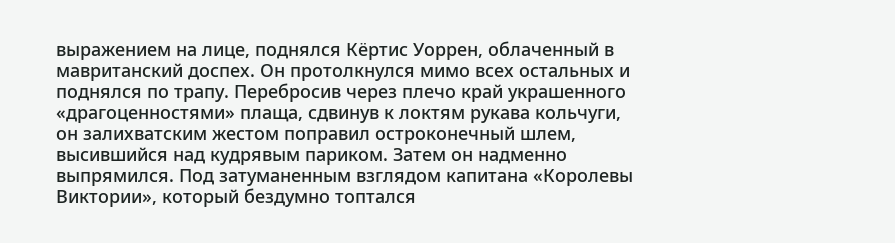выражением на лице, поднялся Кёртис Уоррен, облаченный в мавританский доспех. Он протолкнулся мимо всех остальных и поднялся по трапу. Перебросив через плечо край украшенного «драгоценностями» плаща, сдвинув к локтям рукава кольчуги, он залихватским жестом поправил остроконечный шлем, высившийся над кудрявым париком. Затем он надменно выпрямился. Под затуманенным взглядом капитана «Королевы Виктории», который бездумно топтался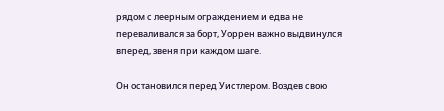рядом с леерным ограждением и едва не переваливался за борт, Уоррен важно выдвинулся вперед, звеня при каждом шаге.

Он остановился перед Уистлером. Воздев свою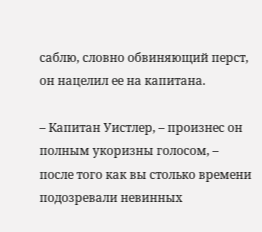саблю, словно обвиняющий перст, он нацелил ее на капитана.

– Капитан Уистлер, – произнес он полным укоризны голосом, – после того как вы столько времени подозревали невинных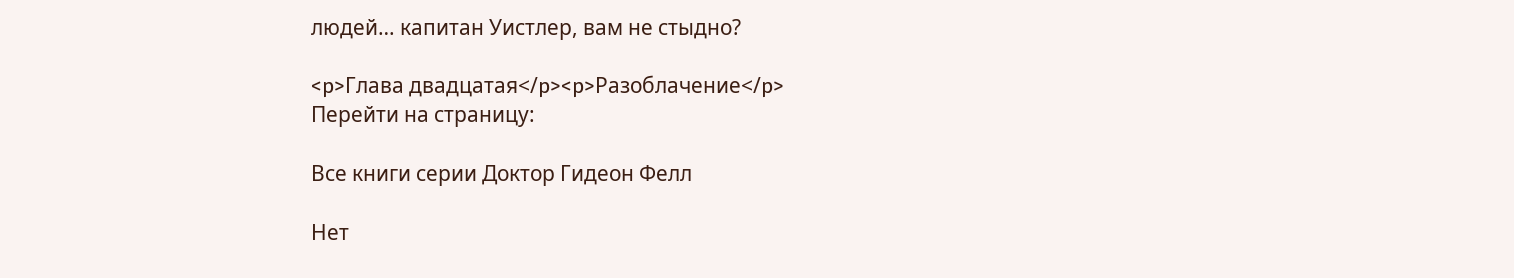людей… капитан Уистлер, вам не стыдно?

<p>Глава двадцатая</p><p>Разоблачение</p>
Перейти на страницу:

Все книги серии Доктор Гидеон Фелл

Нет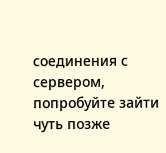соединения с сервером, попробуйте зайти чуть позже